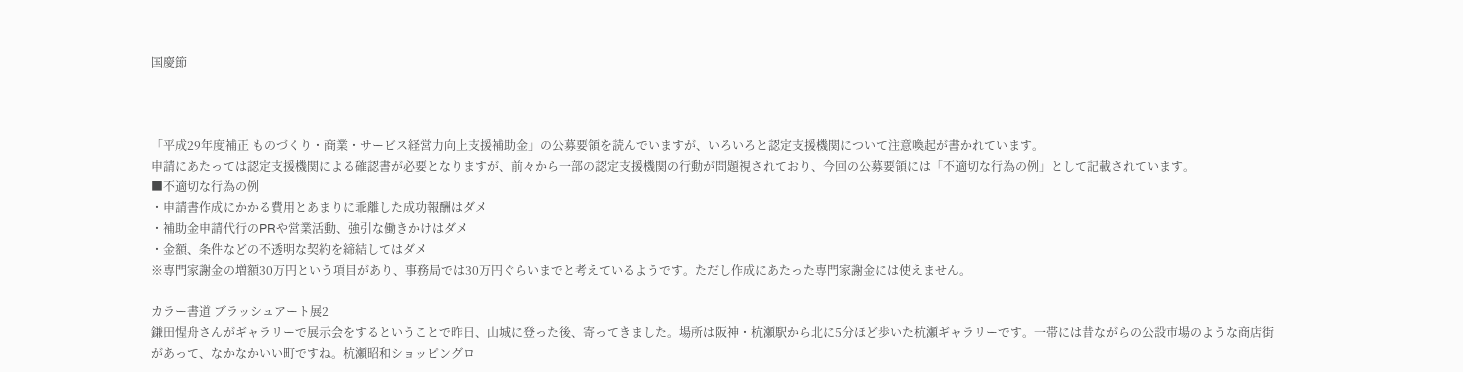国慶節



「平成29年度補正 ものづくり・商業・サービス経営力向上支援補助金」の公募要領を読んでいますが、いろいろと認定支援機関について注意喚起が書かれています。
申請にあたっては認定支援機関による確認書が必要となりますが、前々から一部の認定支援機関の行動が問題視されており、今回の公募要領には「不適切な行為の例」として記載されています。
■不適切な行為の例
・申請書作成にかかる費用とあまりに乖離した成功報酬はダメ
・補助金申請代行のPRや営業活動、強引な働きかけはダメ
・金額、条件などの不透明な契約を締結してはダメ
※専門家謝金の増額30万円という項目があり、事務局では30万円ぐらいまでと考えているようです。ただし作成にあたった専門家謝金には使えません。

カラー書道 ブラッシュアート展2
鎌田惺舟さんがギャラリーで展示会をするということで昨日、山城に登った後、寄ってきました。場所は阪神・杭瀬駅から北に5分ほど歩いた杭瀬ギャラリーです。一帯には昔ながらの公設市場のような商店街があって、なかなかいい町ですね。杭瀬昭和ショッピングロ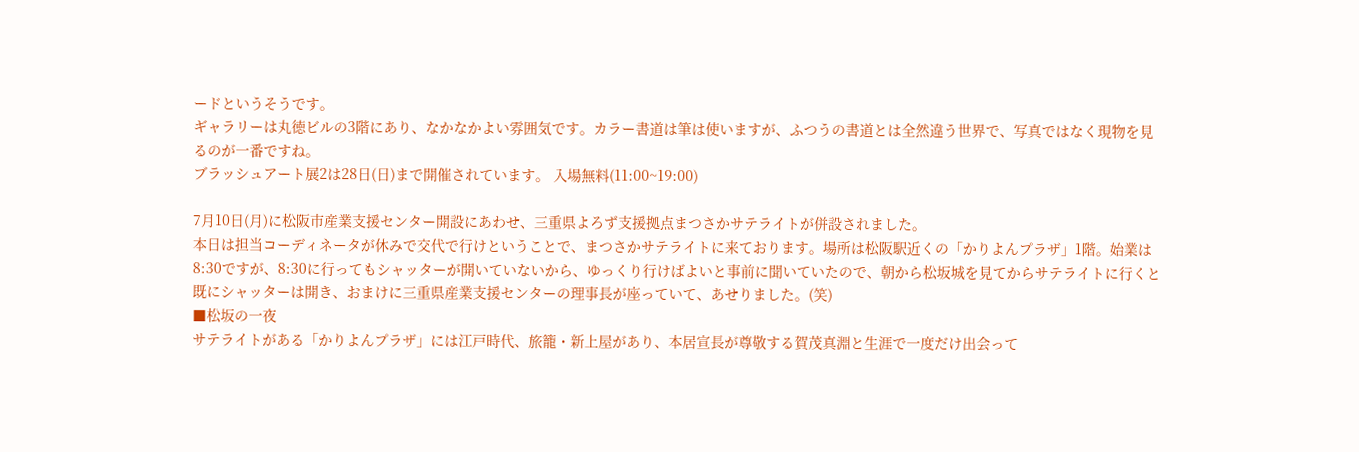ードというそうです。
ギャラリーは丸徳ビルの3階にあり、なかなかよい雰囲気です。カラー書道は筆は使いますが、ふつうの書道とは全然違う世界で、写真ではなく現物を見るのが一番ですね。
ブラッシュアート展2は28日(日)まで開催されています。 入場無料(11:00~19:00)

7月10日(月)に松阪市産業支援センター開設にあわせ、三重県よろず支援拠点まつさかサテライトが併設されました。
本日は担当コーディネータが休みで交代で行けということで、まつさかサテライトに来ております。場所は松阪駅近くの「かりよんプラザ」1階。始業は8:30ですが、8:30に行ってもシャッターが開いていないから、ゆっくり行けばよいと事前に聞いていたので、朝から松坂城を見てからサテライトに行くと既にシャッターは開き、おまけに三重県産業支援センターの理事長が座っていて、あせりました。(笑)
■松坂の一夜
サテライトがある「かりよんプラザ」には江戸時代、旅籠・新上屋があり、本居宣長が尊敬する賀茂真淵と生涯で一度だけ出会って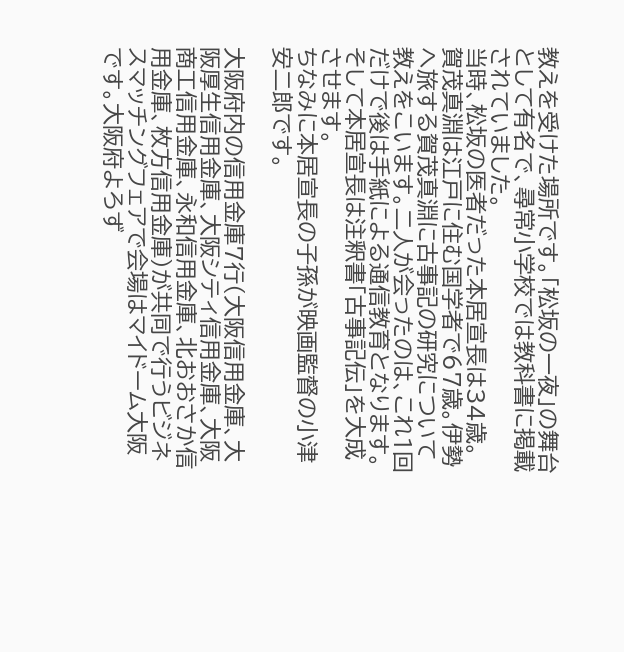教えを受けた場所です。「松坂の一夜」の舞台として有名で、尋常小学校では教科書に掲載されていました。
当時、松坂の医者だった本居宣長は34歳。 賀茂真淵は江戸に住む国学者で67歳。伊勢へ旅する賀茂真淵に古事記の研究について教えをこいます。二人が会ったのは、これ1回だけで後は手紙による通信教育となります。そして本居宣長は注釈書「古事記伝」を大成させます。
ちなみに本居宣長の子孫が映画監督の小津安二郎です。

大阪府内の信用金庫7行(大阪信用金庫、大阪厚生信用金庫、大阪シティ信用金庫、大阪商工信用金庫、永和信用金庫、北おおさか信用金庫、枚方信用金庫)が共同で行うビジネスマッチングフェアで会場はマイドーム大阪です。大阪府よろず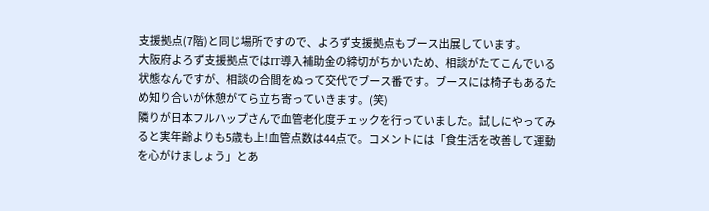支援拠点(7階)と同じ場所ですので、よろず支援拠点もブース出展しています。
大阪府よろず支援拠点ではIT導入補助金の締切がちかいため、相談がたてこんでいる状態なんですが、相談の合間をぬって交代でブース番です。ブースには椅子もあるため知り合いが休憩がてら立ち寄っていきます。(笑)
隣りが日本フルハップさんで血管老化度チェックを行っていました。試しにやってみると実年齢よりも5歳も上!血管点数は44点で。コメントには「食生活を改善して運動を心がけましょう」とあ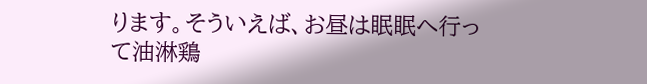ります。そういえば、お昼は眠眠へ行って油淋鶏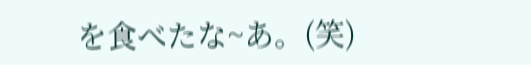を食べたな~あ。(笑)